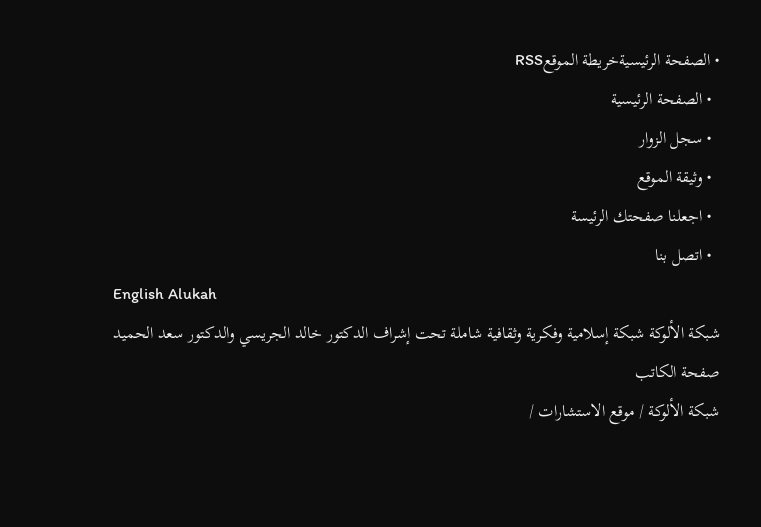• الصفحة الرئيسيةخريطة الموقعRSS
  • الصفحة الرئيسية
  • سجل الزوار
  • وثيقة الموقع
  • اجعلنا صفحتك الرئيسة
  • اتصل بنا
English Alukah
شبكة الألوكة شبكة إسلامية وفكرية وثقافية شاملة تحت إشراف الدكتور خالد الجريسي والدكتور سعد الحميد
صفحة الكاتب
شبكة الألوكة / موقع الاستشارات /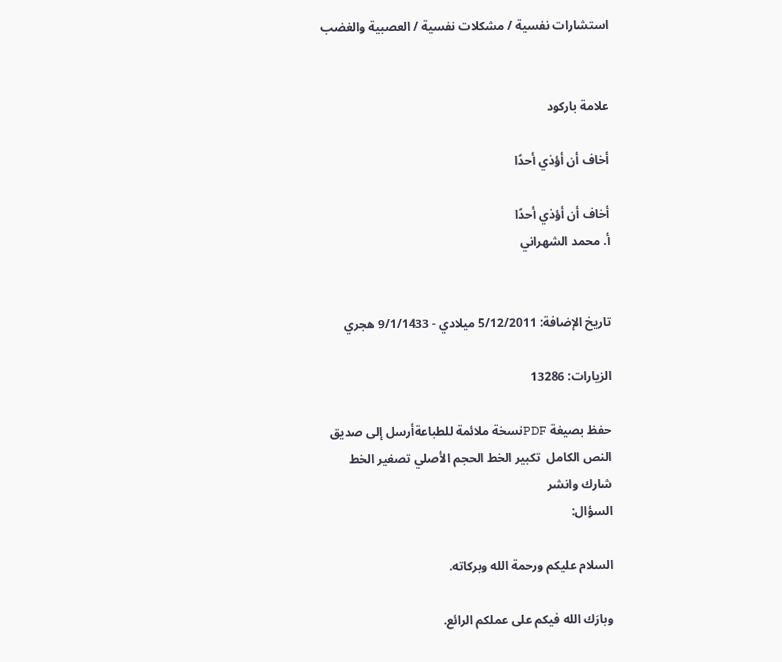استشارات نفسية / مشكلات نفسية / العصبية والغضب


علامة باركود

أخاف أن أؤذي أحدًا

أخاف أن أؤذي أحدًا
أ. محمد الشهراني


تاريخ الإضافة: 5/12/2011 ميلادي - 9/1/1433 هجري

الزيارات: 13286

حفظ بصيغة PDFنسخة ملائمة للطباعةأرسل إلى صديق
النص الكامل  تكبير الخط الحجم الأصلي تصغير الخط
شارك وانشر
السؤال:

السلام عليكم ورحمة الله وبركاته.

وبارَك الله فيكم على عملكم الرائع.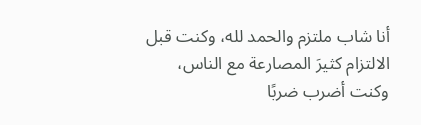أنا شاب ملتزم والحمد لله، وكنت قبل الالتزام كثيرَ المصارعة مع الناس، وكنت أضرب ضربًا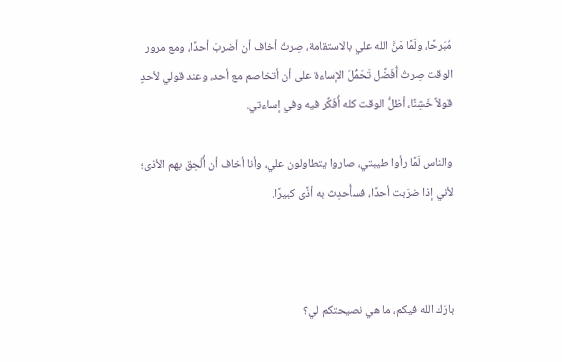مُبَرحًا، ولَمَّا مَنَّ الله علي بالاستقامة، صِرتُ أخاف أن أضربَ أحدًا، ومع مرور الوقت صِرتُ أُفَضِّل تَحَمُّلَ الإساءة على أن أتخاصم مع أحد، وعند قولي لأحدٍ قولاً خَشِنًا، أظلُّ الوقت كله أُفَكِّر فيه وفي إساءتي.

والناس لَمَّا رأوا طيبتي، صاروا يتطاولون علي، وأنا أخاف أن أُلْحِق بهم الأذى؛ لأني إذا ضرَبت أحدًا، فسأُحدِث به أذًى كبيرًا.



بارَك الله فيكم، ما هي نصيحتكم لي؟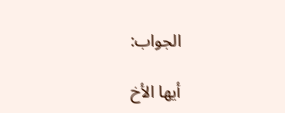الجواب:

أيها الأخ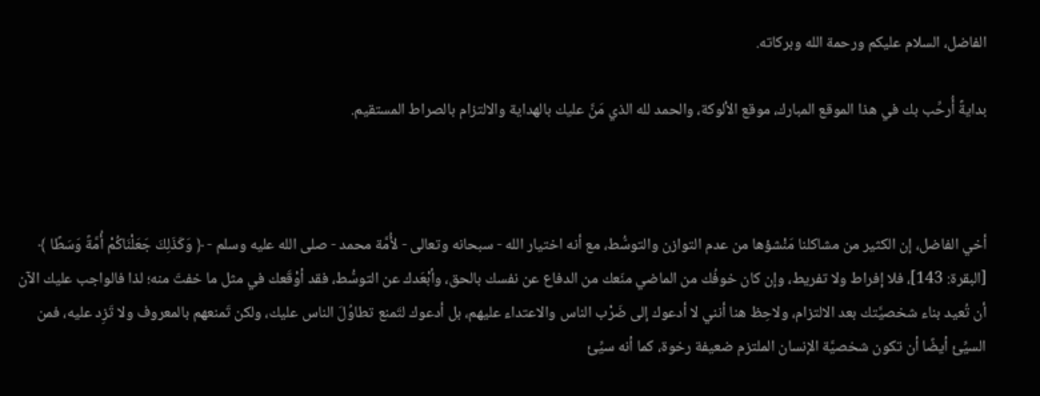الفاضل، السلام عليكم ورحمة الله وبركاته.

بدايةً أُرحِّب بك في هذا الموقع المبارك، موقع الألوكة، والحمد لله الذي مَنَّ عليك بالهداية والالتزام بالصراط المستقيم.



أخي الفاضل، إن الكثير من مشاكلنا مَنْشؤها من عدم التوازن والتوسُّط، مع أنه اختيار الله - سبحانه وتعالى - لأُمَّة محمد - صلى الله عليه وسلم - ﴿ وَكَذَلِكَ جَعَلْنَاكُمْ أُمَّةً وَسَطًا ﴾ [البقرة: 143]، فلا إفراط ولا تفريط، وإن كان خوفُك من الماضي منَعك من الدفاع عن نفسك بالحق، وأبْعَدك عن التوسُّط، فقد أوْقَعك في مثل ما خفتَ منه؛ لذا فالواجب عليك الآن أن تُعيد بناء شخصيَّتك بعد الالتزام، ولاحِظ هنا أنني لا أدعوك إلى ضَرْب الناس والاعتداء عليهم، بل أدعوك لتَمنع تطاوُلَ الناس عليك، ولكن تَمنعهم بالمعروف ولا تَزِد عليه، فمن السيِّئ أيضًا أن تكون شخصيَّة الإنسان الملتزم ضعيفة رخوة، كما أنه سيِّئ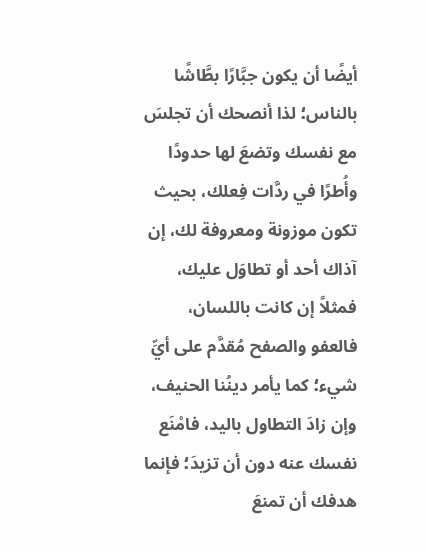أيضًا أن يكون جبَّارًا بطَّاشًا بالناس؛ لذا أنصحك أن تجلسَ مع نفسك وتضعَ لها حدودًا وأُطرًا في ردَّات فِعلك، بحيث تكون موزونة ومعروفة لك، إن آذاك أحد أو تطاوَل عليك، فمثلاً إن كانت باللسان، فالعفو والصفح مُقدَّم على أيِّ شيء؛ كما يأمر دينُنا الحنيف، وإن زادَ التطاول باليد، فامْنَع نفسك عنه دون أن تزيدَ؛ فإنما هدفك أن تمنعَ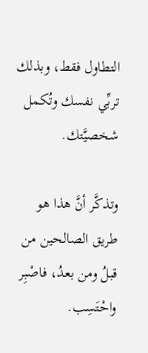التطاول فقط، وبذلك تربِّي نفسك وتُكمل شخصيَّتك.

وتذكَّر أنَّ هذا هو طريق الصالحين من قبلُ ومن بعدُ، فاصْبِر واحْتَسِب.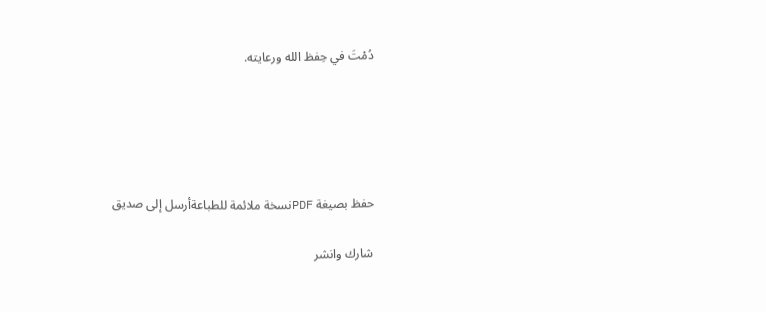دُمْتَ في حِفظ الله ورعايته.





حفظ بصيغة PDFنسخة ملائمة للطباعةأرسل إلى صديق

شارك وانشر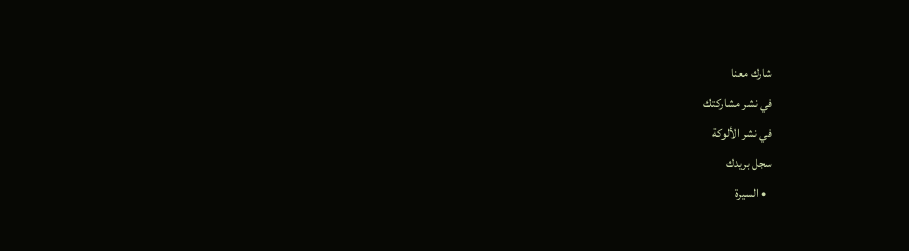شارك معنا
في نشر مشاركتك
في نشر الألوكة
سجل بريدك
  • السيرة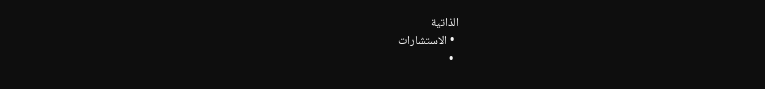الذاتية
  • الاستشارات
  •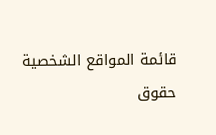قائمة المواقع الشخصية
حقوق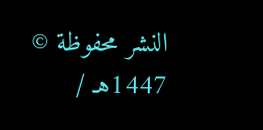النشر محفوظة © 1447هـ /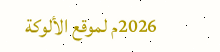2026م لموقع الألوكة